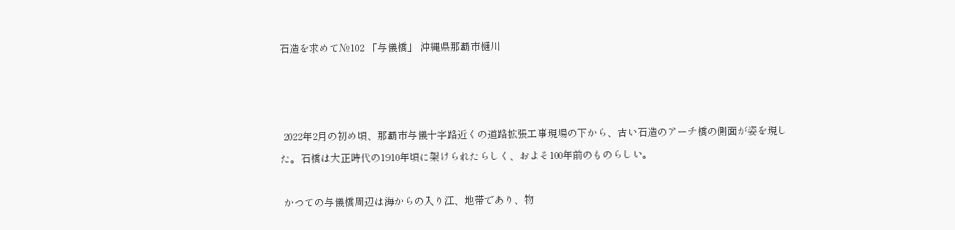石造を求めて№102 「与儀橋」 沖縄県那覇市樋川



 2022年2月の初め頃、那覇市与儀十字路近くの道路拡張工事現場の下から、古い石造のアーチ橋の側面が姿を現した。石橋は大正時代の1910年頃に架けられたらしく、およそ100年前のものらしい。

 かつての与儀橋周辺は海からの入り江、地帯であり、物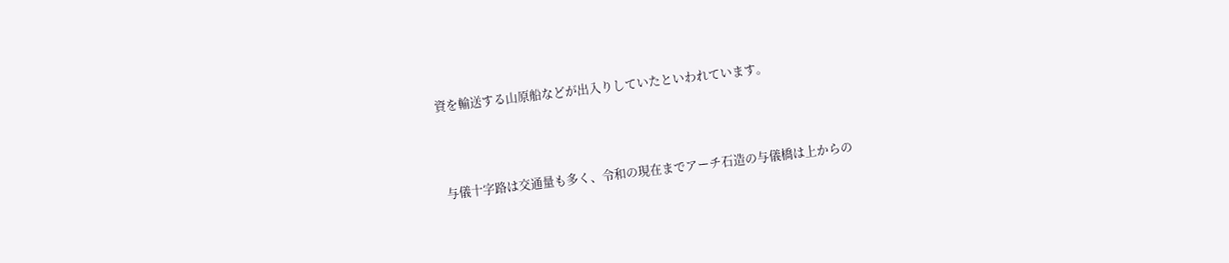資を輸送する山原船などが出入りしていたといわれています。



 与儀十字路は交通量も多く、令和の現在までアーチ石造の与儀橋は上からの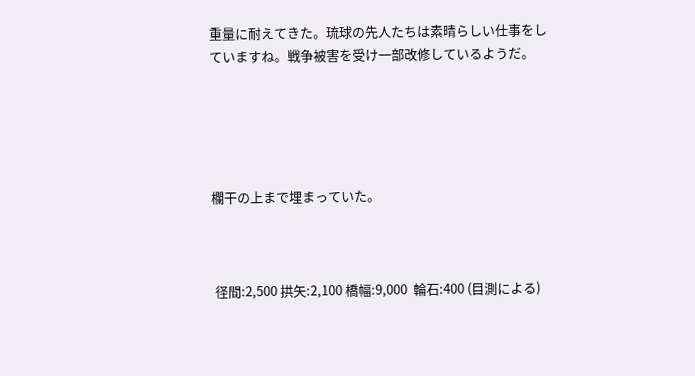重量に耐えてきた。琉球の先人たちは素晴らしい仕事をしていますね。戦争被害を受け一部改修しているようだ。





欄干の上まで埋まっていた。



 径間:2,500 拱矢:2,100 橋幅:9,000  輪石:400 (目測による)